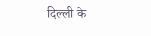दिल्ली के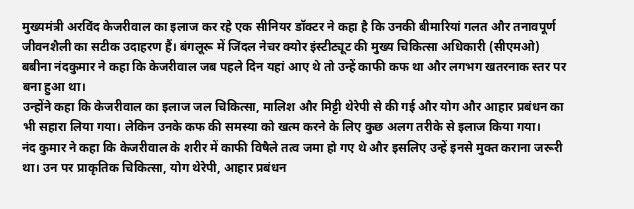मुख्यमंत्री अरविंद केजरीवाल का इलाज कर रहे एक सीनियर डॉक्टर ने कहा है कि उनकी बीमारियां गलत और तनावपूर्ण जीवनशैली का सटीक उदाहरण हैं। बंगलूरू में जिंदल नेचर क्योर इंस्टीट्यूट की मुख्य चिकित्सा अधिकारी (सीएमओ) बबीना नंदकुमार ने कहा कि केजरीवाल जब पहले दिन यहां आए थे तो उन्हें काफी कफ था और लगभग खतरनाक स्तर पर बना हुआ था।
उन्होंने कहा कि केजरीवाल का इलाज जल चिकित्सा, मालिश और मिट्टी थेरेपी से की गई और योग और आहार प्रबंधन का भी सहारा लिया गया। लेकिन उनके कफ की समस्या को खत्म करने के लिए कुछ अलग तरीके से इलाज किया गया।
नंद कुमार ने कहा कि केजरीवाल के शरीर में काफी विषैले तत्व जमा हो गए थे और इसलिए उन्हें इनसे मुक्त कराना जरूरी था। उन पर प्राकृतिक चिकित्सा, योग थेरेपी, आहार प्रबंधन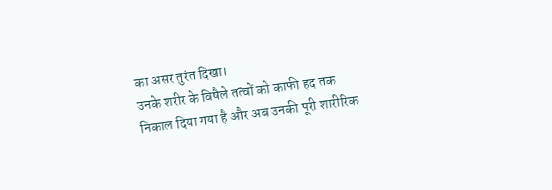का असर तुरंत दिखा।
उनके शरीर के विषैले तत्वों को काफी हद तक निकाल दिया गया है और अब उनकी पूरी शारीरिक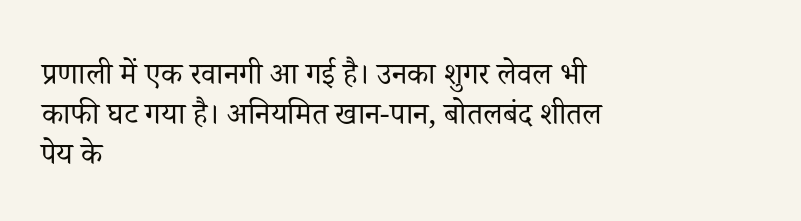प्रणाली में एक रवानगी आ गई है। उनका शुगर लेवल भी काफी घट गया है। अनियमित खान-पान, बोतलबंद शीतल पेय के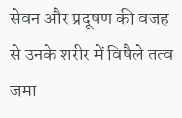सेवन और प्रदूषण की वजह से उनके शरीर में विषैले तत्व जमा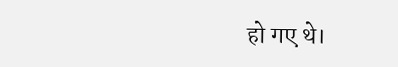हो गए थे।